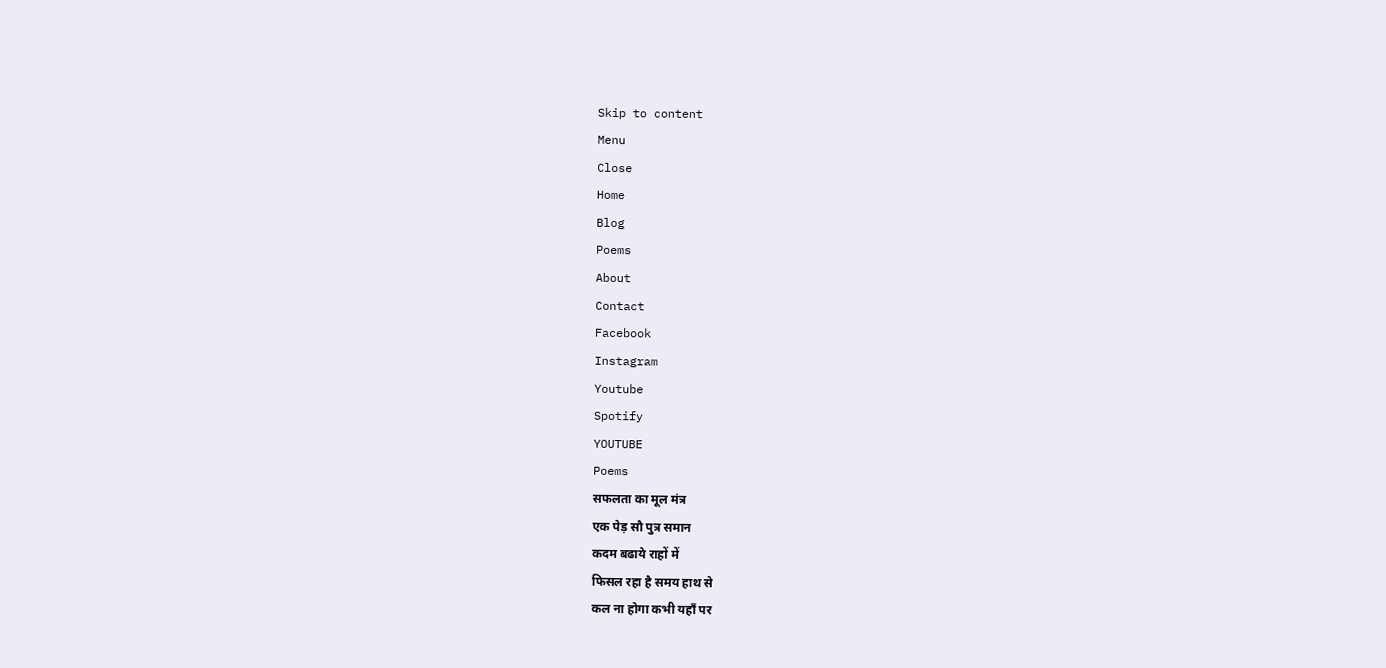Skip to content
Menu
Close
Home
Blog
Poems
About
Contact
Facebook
Instagram
Youtube
Spotify
YOUTUBE
Poems
सफलता का मूल मंत्र
एक पेड़ सौ पुत्र समान
कदम बढाये राहों में
फिसल रहा है समय हाथ से
कल ना होगा कभी यहाँ पर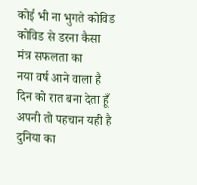कोई भी ना भुगते कोविड
कोविड से डरना कैसा
मंत्र सफलता का
नया वर्ष आने वाला है
दिन को रात बना देता हूँ
अपनी तो पहचान यही है
दुनिया का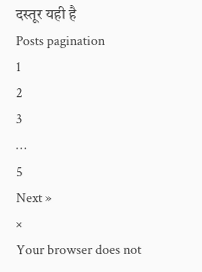दस्तूर यही है
Posts pagination
1
2
3
…
5
Next »
×
Your browser does not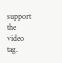support the video tag.